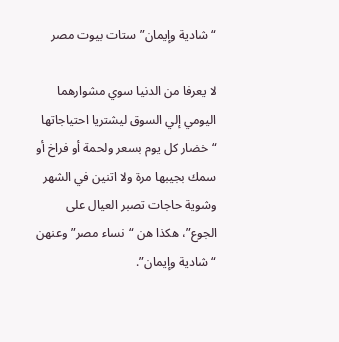“شادية وإيمان” ستات بيوت مصر

لا يعرفا من الدنيا سوي مشوارهما اليومي إلي السوق ليشتريا احتياجاتها “خضار كل يوم بسعر ولحمة أو فراخ أو سمك بجيبها مرة ولا اتنين في الشهر وشوية حاجات تصبر العيال على الجوع”، هكذا هن “نساء مصر” وعنهن “شادية وإيمان”.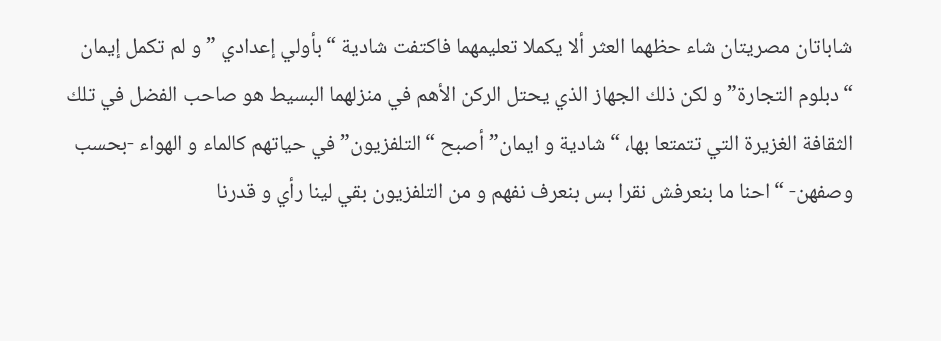شاباتان مصريتان شاء حظهما العثر ألا يكملا تعليمهما فاكتفت شادية “بأولي إعدادي ” و لم تكمل إيمان “دبلوم التجارة” و لكن ذلك الجهاز الذي يحتل الركن الأهم في منزلهما البسيط هو صاحب الفضل في تلك الثقافة الغزيرة التي تتمتعا بها، “شادية و ايمان” أصبح “التلفزيون” في حياتهم كالماء و الهواء -بحسب وصفهن- “احنا ما بنعرفش نقرا بس بنعرف نفهم و من التلفزيون بقي لينا رأي و قدرنا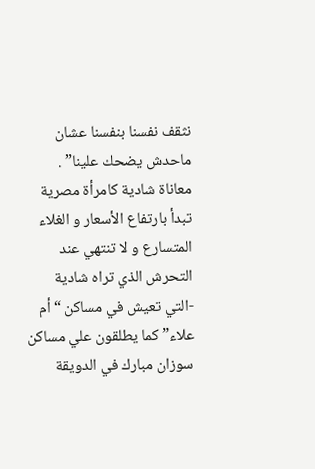نثقف نفسنا بنفسنا عشان ماحدش يضحك علينا” .
معاناة شادية كامرأة مصرية تبدأ بارتفاع الأسعار و الغلاء المتسارع و لا تنتهي عند التحرش الذي تراه شادية -التي تعيش في مساكن “أم علاء” كما يطلقون علي مساكن سوزان مبارك في الدويقة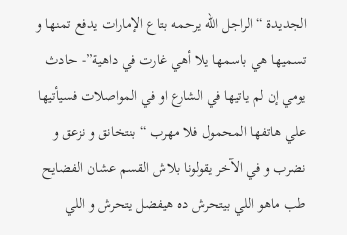الجديدة “الراجل الله يرحمه بتاع الإمارات يدفع تمنها و تسميها هي باسمها يلا أهي غارت في داهية”- حادث يومي إن لم ياتيها في الشارع او في المواصلات فسيأتيها علي هاتفها المحمول فلا مهرب “بنتخانق و نزعق و نضرب و في الآخر يقولونا بلاش القسم عشان الفضايح طب ماهو اللي بيتحرش ده هيفضل يتحرش و اللي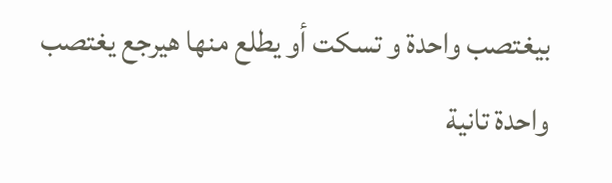بيغتصب واحدة و تسكت أو يطلع منها هيرجع يغتصب واحدة تانية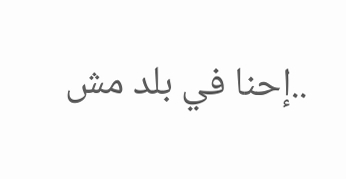..إحنا في بلد مش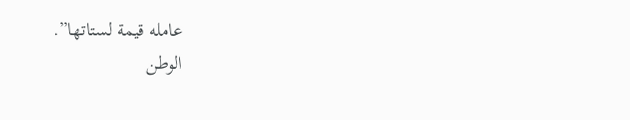عامله قيمة لستاتها”.
الوطن